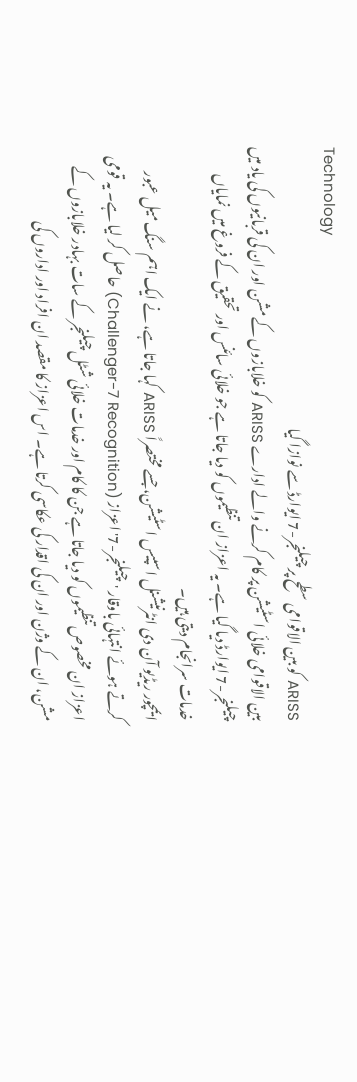Technology
ARISS کو بین الاقوامی سطح پر چیلنجر-7 ایوارڈ سے نوازا گیا
بین الاقوامی خلائی اسٹیشن پر کام کرنے والے ادارے ARISS کو خلابازوں کے مشن اور ان کی قربانیوں کی یاد میں چیلنجر-7 ایوارڈ دیا گیا ہے۔ یہ اعزاز ان تنظیموں کو دیا جاتا ہے جو خلائی سائنس اور تحقیق کے فروغ میں نمایاں خدمات سرانجام دیتی ہیں۔
ایمچور ریڈیو آن دی انٹرنیشنل اسپیس اسٹیشن، جسے مختصراً ARISS کہا جاتا ہے، نے ایک اہم سنگ میل عبور کرتے ہوئے انتہائی باوقار 'چیلنجر-7' اعزاز (Challenger-7 Recognition) حاصل کر لیا ہے۔ یہ قومی اعزاز ان مخصوص تنظیموں کو دیا جاتا ہے جن کا کام اور خدمات خلائی شٹل چیلنجر کے سات بہادر خلابازوں کے مشن، ان کے وژن اور ان کی اقدار کی عکاسی کرتا ہے۔ اس اعزاز کا مقصد ان افراد اور اداروں کی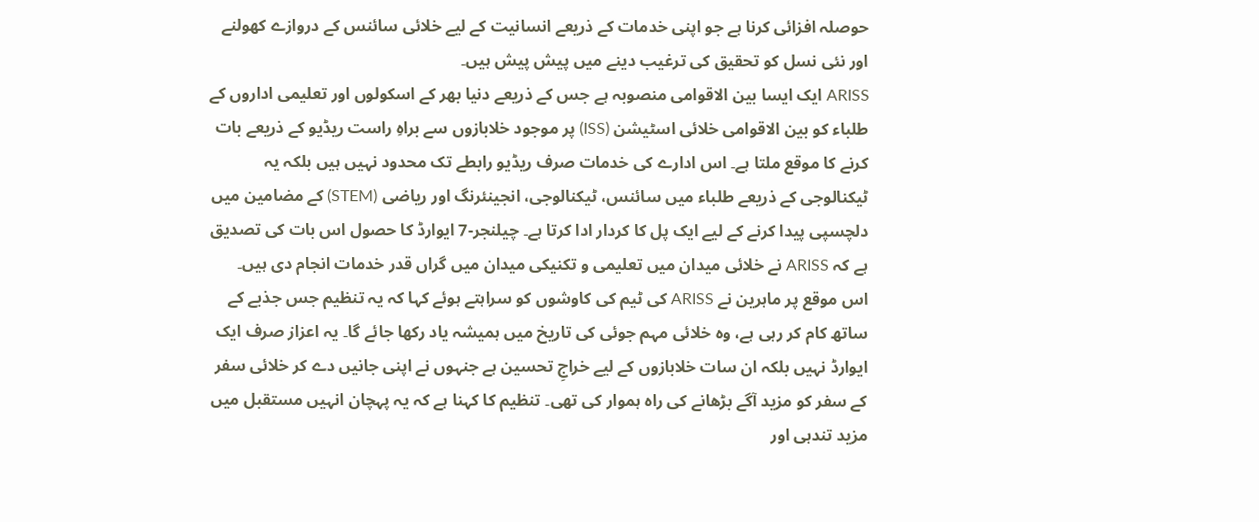حوصلہ افزائی کرنا ہے جو اپنی خدمات کے ذریعے انسانیت کے لیے خلائی سائنس کے دروازے کھولنے اور نئی نسل کو تحقیق کی ترغیب دینے میں پیش پیش ہیں۔
ARISS ایک ایسا بین الاقوامی منصوبہ ہے جس کے ذریعے دنیا بھر کے اسکولوں اور تعلیمی اداروں کے طلباء کو بین الاقوامی خلائی اسٹیشن (ISS) پر موجود خلابازوں سے براہِ راست ریڈیو کے ذریعے بات کرنے کا موقع ملتا ہے۔ اس ادارے کی خدمات صرف ریڈیو رابطے تک محدود نہیں ہیں بلکہ یہ ٹیکنالوجی کے ذریعے طلباء میں سائنس، ٹیکنالوجی، انجینئرنگ اور ریاضی (STEM) کے مضامین میں دلچسپی پیدا کرنے کے لیے ایک پل کا کردار ادا کرتا ہے۔ چیلنجر-7 ایوارڈ کا حصول اس بات کی تصدیق ہے کہ ARISS نے خلائی میدان میں تعلیمی و تکنیکی میدان میں گراں قدر خدمات انجام دی ہیں۔
اس موقع پر ماہرین نے ARISS کی ٹیم کی کاوشوں کو سراہتے ہوئے کہا کہ یہ تنظیم جس جذبے کے ساتھ کام کر رہی ہے، وہ خلائی مہم جوئی کی تاریخ میں ہمیشہ یاد رکھا جائے گا۔ یہ اعزاز صرف ایک ایوارڈ نہیں بلکہ ان سات خلابازوں کے لیے خراجِ تحسین ہے جنہوں نے اپنی جانیں دے کر خلائی سفر کے سفر کو مزید آگے بڑھانے کی راہ ہموار کی تھی۔ تنظیم کا کہنا ہے کہ یہ پہچان انہیں مستقبل میں مزید تندہی اور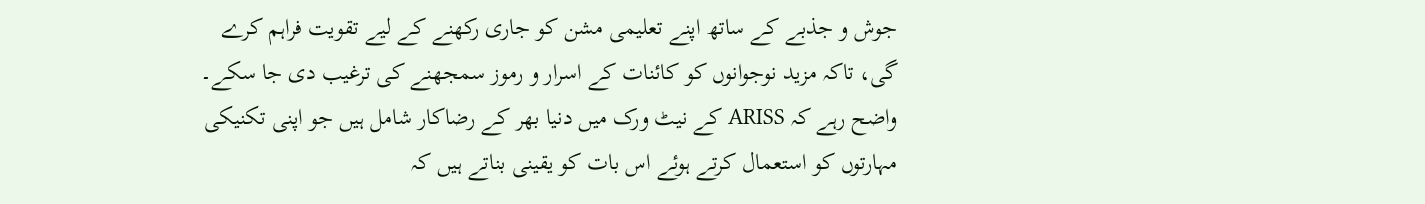جوش و جذبے کے ساتھ اپنے تعلیمی مشن کو جاری رکھنے کے لیے تقویت فراہم کرے گی، تاکہ مزید نوجوانوں کو کائنات کے اسرار و رموز سمجھنے کی ترغیب دی جا سکے۔
واضح رہے کہ ARISS کے نیٹ ورک میں دنیا بھر کے رضاکار شامل ہیں جو اپنی تکنیکی مہارتوں کو استعمال کرتے ہوئے اس بات کو یقینی بناتے ہیں کہ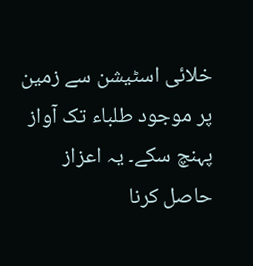خلائی اسٹیشن سے زمین پر موجود طلباء تک آواز پہنچ سکے۔ یہ اعزاز حاصل کرنا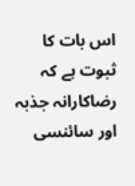اس بات کا ثبوت ہے کہ رضاکارانہ جذبہ اور سائنسی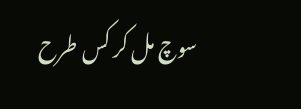سوچ مل کر کس طرح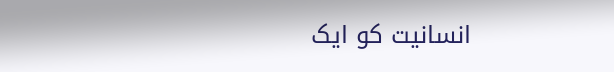انسانیت کو ایک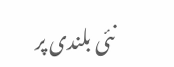نئی بلندی پر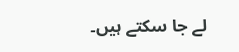لے جا سکتے ہیں۔